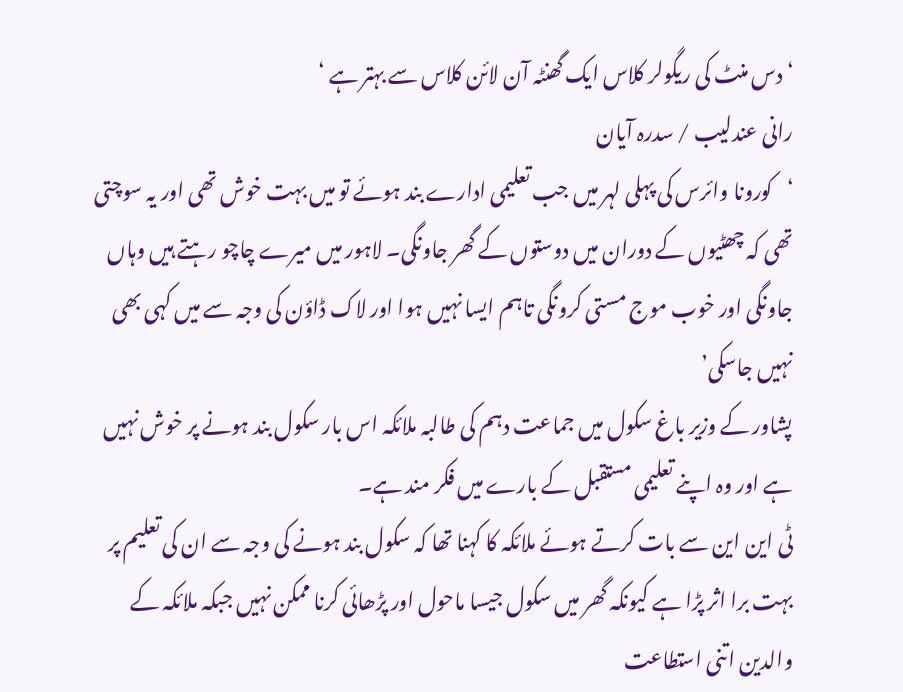‘دس منٹ کی ریگولر کلاس ایک گھنٹہ آن لائن کلاس سے بہتر ہے ‘
رانی عندلیب / سدرہ آیان
‘کورونا وائرس کی پہلی لہر میں جب تعلیمی ادارے بند ہوئے تو میں بہت خوش تھی اور یہ سوچتی تھی کہ چھٹیوں کے دوران میں دوستوں کے گھر جاونگی۔ لاہور میں میرے چاچو رہتے ہیں وہاں جاونگی اور خوب موج مستی کرونگی تاہم ایسا نہیں ہوا اور لاک ڈاؤن کی وجہ سے میں کہی بھی نہیں جاسکی’
پشاور کے وزیر باغ سکول میں جماعت دہم کی طالبہ ملائکہ اس بار سکول بند ہونے پر خوش نہیں ہے اور وہ اپنے تعلیمی مستقبل کے بارے میں فکر مند ہے۔
ٹی این این سے بات کرتے ہوئے ملائکہ کا کہنا تھا کہ سکول بند ہونے کی وجہ سے ان کی تعلیم پر بہت برا اثر پڑا ہے کیونکہ گھر میں سکول جیسا ماحول اور پڑھائی کرنا ممکن نہیں جبکہ ملائکہ کے والدین اتنی استطاعت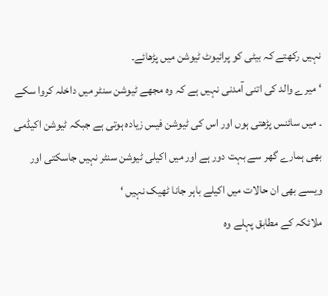نہیں رکھتے کہ بیٹی کو پرائیوٹ ٹیوشن میں پڑھائے۔
‘ میرے والد کی اتنی آمدنی نہیں ہے کہ وہ مجھے ٹیوشن سنٹر میں داخلہ کروا سکے ۔ میں سائنس پڑھتی ہوں اور اس کی ٹیوشن فیس زیادہ ہوتی ہے جبکہ ٹیوشن اکیڈمی بھی ہمارے گھر سے بہت دور ہے اور میں اکیلی ٹیوشن سنٹر نہیں جاسکتی اور ویسے بھی ان حالات میں اکیلے باہر جانا ٹھیک نہیں ‘
ملائکہ کے مطابق پہلے وہ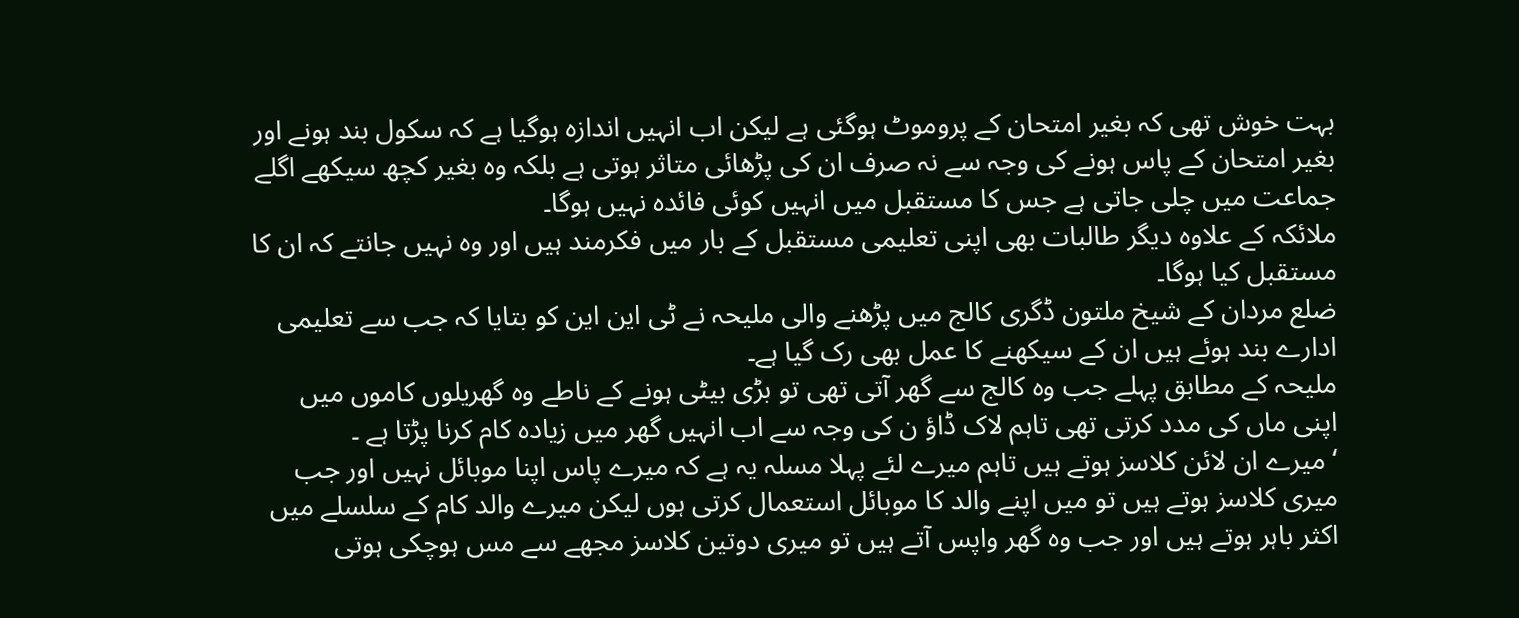بہت خوش تھی کہ بغیر امتحان کے پروموٹ ہوگئی ہے لیکن اب انہیں اندازہ ہوگیا ہے کہ سکول بند ہونے اور بغیر امتحان کے پاس ہونے کی وجہ سے نہ صرف ان کی پڑھائی متاثر ہوتی ہے بلکہ وہ بغیر کچھ سیکھے اگلے جماعت میں چلی جاتی ہے جس کا مستقبل میں انہیں کوئی فائدہ نہیں ہوگا۔
ملائکہ کے علاوہ دیگر طالبات بھی اپنی تعلیمی مستقبل کے بار میں فکرمند ہیں اور وہ نہیں جانتے کہ ان کا مستقبل کیا ہوگا۔
ضلع مردان کے شیخ ملتون ڈگری کالج میں پڑھنے والی ملیحہ نے ٹی این این کو بتایا کہ جب سے تعلیمی ادارے بند ہوئے ہیں ان کے سیکھنے کا عمل بھی رک گیا ہے۔
ملیحہ کے مطابق پہلے جب وہ کالج سے گھر آتی تھی تو بڑی بیٹی ہونے کے ناطے وہ گھریلوں کاموں میں اپنی ماں کی مدد کرتی تھی تاہم لاک ڈاؤ ن کی وجہ سے اب انہیں گھر میں زیادہ کام کرنا پڑتا ہے ۔
‘ میرے ان لائن کلاسز ہوتے ہیں تاہم میرے لئے پہلا مسلہ یہ ہے کہ میرے پاس اپنا موبائل نہیں اور جب میری کلاسز ہوتے ہیں تو میں اپنے والد کا موبائل استعمال کرتی ہوں لیکن میرے والد کام کے سلسلے میں اکثر باہر ہوتے ہیں اور جب وہ گھر واپس آتے ہیں تو میری دوتین کلاسز مجھے سے مس ہوچکی ہوتی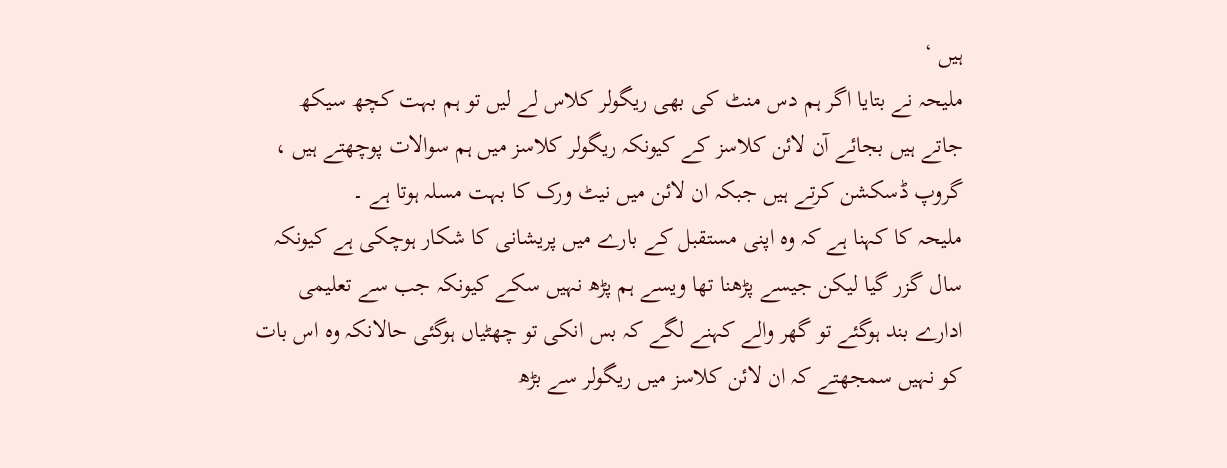ہیں ‘
ملیحہ نے بتایا اگر ہم دس منٹ کی بھی ریگولر کلاس لے لیں تو ہم بہت کچھ سیکھ جاتے ہیں بجائے آن لائن کلاسز کے کیونکہ ریگولر کلاسز میں ہم سوالات پوچھتے ہیں ، گروپ ڈسکشن کرتے ہیں جبکہ ان لائن میں نیٹ ورک کا بہت مسلہ ہوتا ہے ۔
ملیحہ کا کہنا ہے کہ وہ اپنی مستقبل کے بارے میں پریشانی کا شکار ہوچکی ہے کیونکہ سال گزر گیا لیکن جیسے پڑھنا تھا ویسے ہم پڑھ نہیں سکے کیونکہ جب سے تعلیمی ادارے بند ہوگئے تو گھر والے کہنے لگے کہ بس انکی تو چھٹیاں ہوگئی حالانکہ وہ اس بات کو نہیں سمجھتے کہ ان لائن کلاسز میں ریگولر سے بڑھ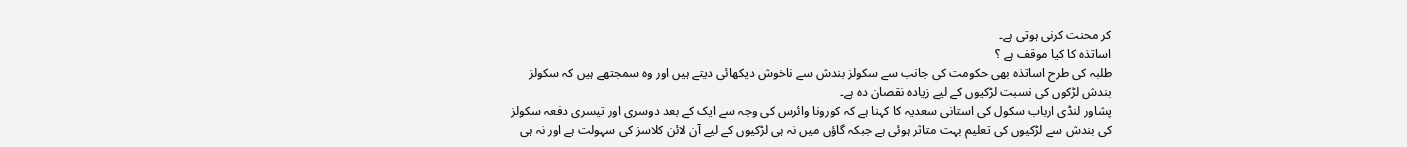کر محنت کرنی ہوتی ہے۔
اساتذہ کا کیا موقف ہے ؟
طلبہ کی طرح اساتذہ بھی حکومت کی جانب سے سکولز بندش سے ناخوش دیکھائی دیتے ہیں اور وہ سمجتھے ہیں کہ سکولز بندش لڑکوں کی نسبت لڑکیوں کے لیے زیادہ نقصان دہ ہے۔
پشاور لنڈی ارباب سکول کی استانی سعدیہ کا کہنا ہے کہ کورونا وائرس کی وجہ سے ایک کے بعد دوسری اور تیسری دفعہ سکولز کی بندش سے لڑکیوں کی تعلیم بہت متاثر ہوئی ہے جبکہ گاؤں میں نہ ہی لڑکیوں کے لیے آن لائن کلاسز کی سہولت ہے اور نہ ہی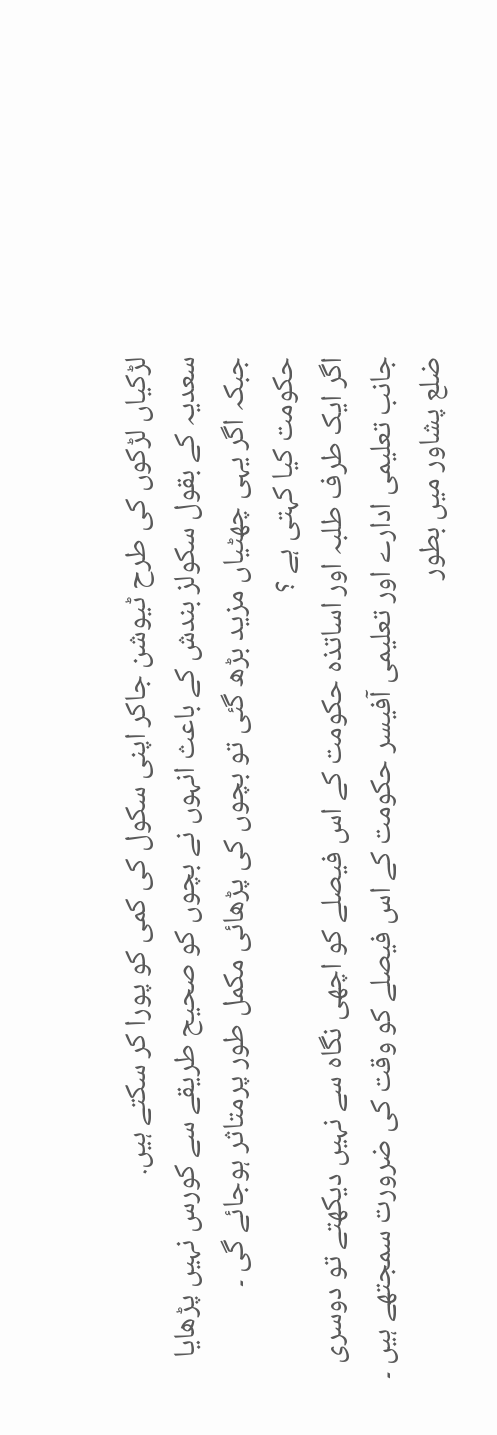لڑکیاں لڑکوں کی طرح ٹیوشن جاکر اپنی سکول کی کمی کو پورا کر سکتے ہیں.
سعدیہ کے بقول سکولز بندش کے باعث انہوں نے بچوں کو صحیح طریقے سے کورس نہیں پڑھایا جبکہ اگر یہی چھٹیاں مزید بڑھ گئی تو بچوں کی پڑھائی مکمل طور پرمتاثر ہوجائے گی ۔
حکومت کیا کہتی ہے ؟
اگر ایک طرف طلبہ اور اساتذہ حکومت کے اس فیصلے کو اچھی نگاہ سے نہیں دیکھتے تو دوسری جانب تعلیمی ادارے اور تعلیمی آفیسر حکومت کے اس فیصلے کو وقت کی ضرورت سمجتھے ہیں ۔
ضلع پشاور میں بطور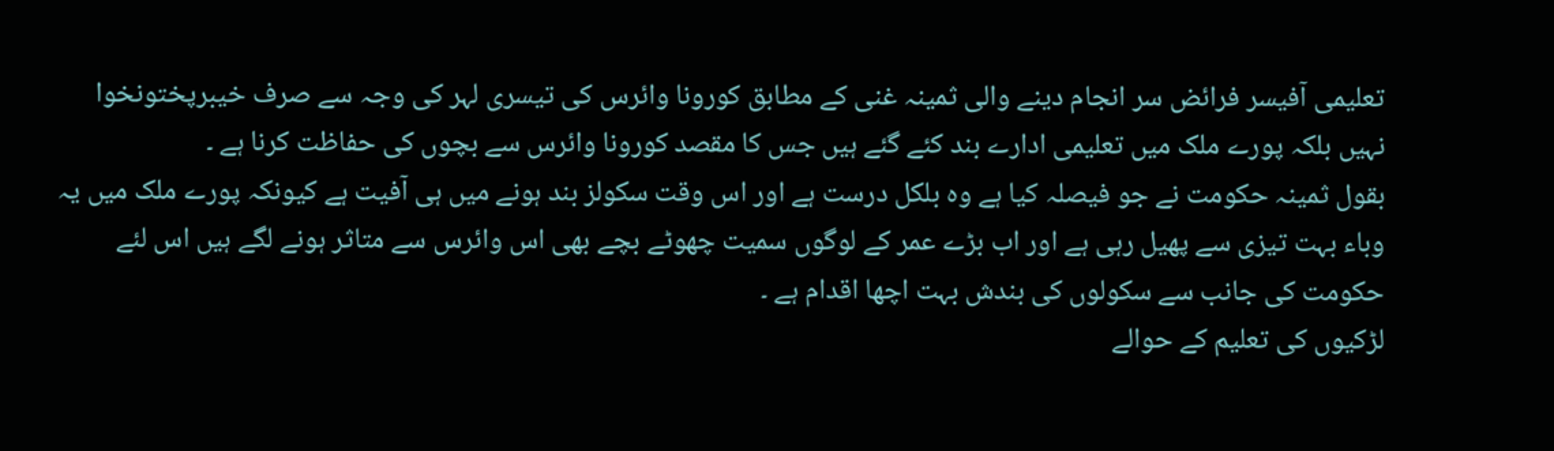تعلیمی آفیسر فرائض سر انجام دینے والی ثمینہ غنی کے مطابق کورونا وائرس کی تیسری لہر کی وجہ سے صرف خیبرپختونخوا نہیں بلکہ پورے ملک میں تعلیمی ادارے بند کئے گئے ہیں جس کا مقصد کورونا وائرس سے بچوں کی حفاظت کرنا ہے ۔
بقول ثمینہ حکومت نے جو فیصلہ کیا ہے وہ بلکل درست ہے اور اس وقت سکولز بند ہونے میں ہی آفیت ہے کیونکہ پورے ملک میں یہ وباء بہت تیزی سے پھیل رہی ہے اور اب بڑے عمر کے لوگوں سمیت چھوٹے بچے بھی اس وائرس سے متاثر ہونے لگے ہیں اس لئے حکومت کی جانب سے سکولوں کی بندش بہت اچھا اقدام ہے ۔
لڑکیوں کی تعلیم کے حوالے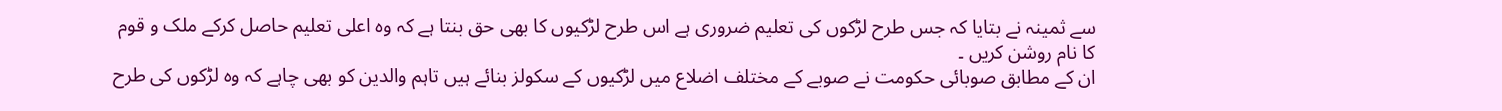سے ثمینہ نے بتایا کہ جس طرح لڑکوں کی تعلیم ضروری ہے اس طرح لڑکیوں کا بھی حق بنتا ہے کہ وہ اعلی تعلیم حاصل کرکے ملک و قوم کا نام روشن کریں ۔
ان کے مطابق صوبائی حکومت نے صوبے کے مختلف اضلاع میں لڑکیوں کے سکولز بنائے ہیں تاہم والدین کو بھی چاہے کہ وہ لڑکوں کی طرح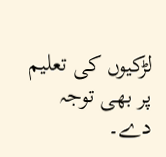لڑکیوں کی تعلیم پر بھی توجہ دے۔